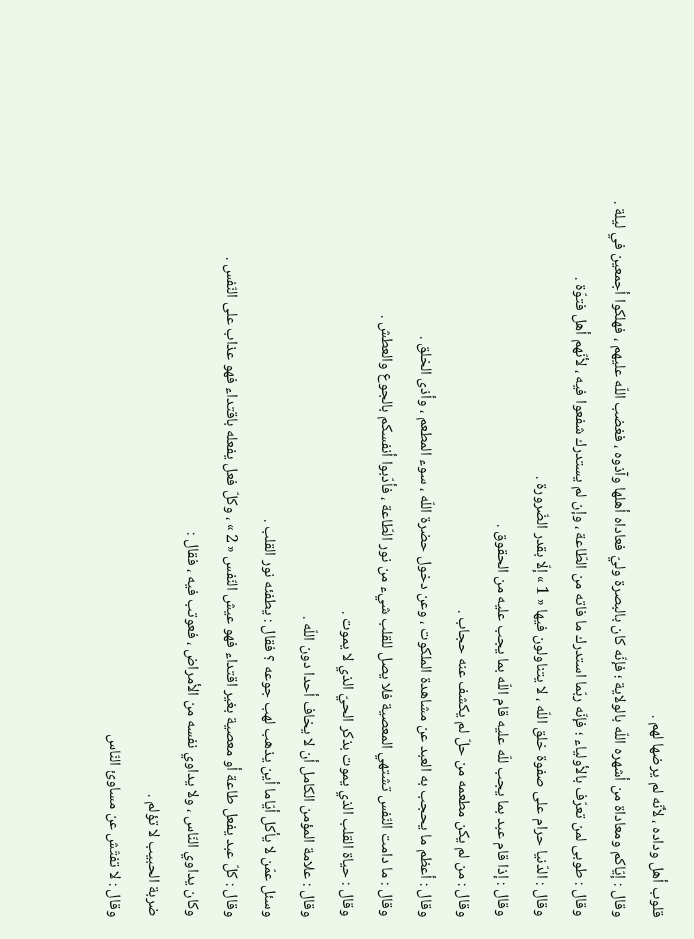قلوب أهل وداده ، لأنّه لم يرضها لهم .
وقال : إيّاكم ومعاداة من أشهره اللّه بالولاية ؛ فإنّه كان بالبصرة وليّ فعاداه أهلها وآذوه ، فغضب اللّه عليهم ، فهلكوا أجمعين في ليلة .
وقال : طوبى لمن تعرّف بالأولياء ؛ فإنّه ربّما استدرك ما فاته من الطّاعة ، وإن لم يستدرك شفعوا فيه ، لأنّهم أهل فتوّة .
وقال : الدّنيا حرام على صفوة خلق اللّه ، لا يتناولون فيها « 1 » إلّا بقدر الضّرورة .
وقال : إذا قام عبد بما يجب للّه عليه قام اللّه بما يجب عليه من الحقوق .
وقال : من لم يكن مطعمه من حلّ لم يكشف عنه حجاب .
وقال : أعظم ما يحجب به العبد عن مشاهدة الملكوت ، وعن دخول حضرة اللّه ، سوء المطعم ، وأذى الخلق .
وقال : ما دامت النّفس تشتهي المعصية فلا يصل للقلب شيء من نور الطّاعة ، فأدّبوا أنفسكم بالجوع والعطش .
وقال : حياة القلب الذي يموت بذكر الحيّ الذي لا يموت .
وقال : علامة المؤمن الكامل أن لا يخاف أحدا دون اللّه .
وسئل عمّن لا يأكل أيّاما أين يذهب لهب جوعه ؟ فقال : يطفئه نور القلب .
وقال : كلّ عبد يفعل طاعة أو معصية بغير اقتداء فهو عيش النّفس « 2 » ، وكلّ فعل يفعله باقتداء فهو عذاب على النّفس .
وكان يداوي النّاس ، ولا يداوي نفسه من الأمراض ، فعوتب فيه ، فقال :
ضربة الحبيب لا تؤلم .
وقال : لا تفتّش عن مساوئ النّاس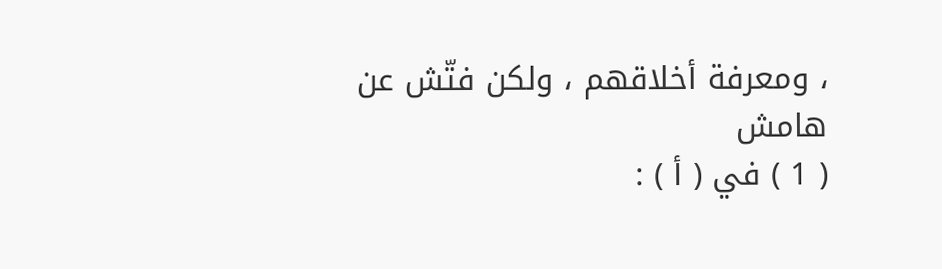، ومعرفة أخلاقهم ، ولكن فتّش عن
هامش
( 1 ) في ( أ ) :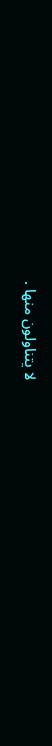لا يتناولون منها .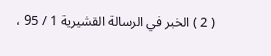( 2 ) الخبر في الرسالة القشيرية 1 / 95 ،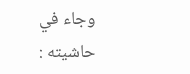وجاء في حاشيته :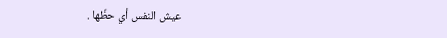عيش النفس أي حظّها .